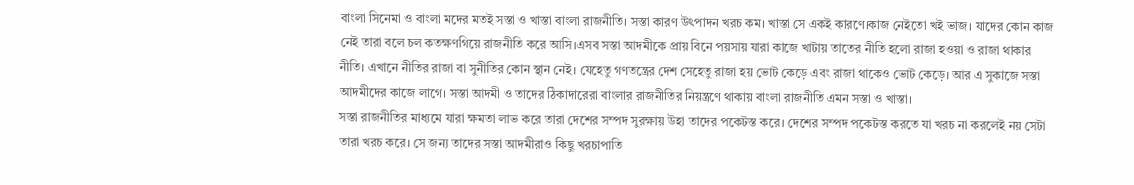বাংলা সিনেমা ও বাংলা মদের মতই সস্তা ও খাস্তা বাংলা রাজনীতি। সস্তা কারণ উৎপাদন খরচ কম। খাস্তা সে একই কারণে।কাজ নেইতো খই ভাজ। যাদের কোন কাজ নেই তারা বলে চল কতক্ষণগিয়ে রাজনীতি করে আসি।এসব সস্তা আদমীকে প্রায় বিনে পয়সায় যারা কাজে খাটায় তাতের নীতি হলো রাজা হওয়া ও রাজা থাকার নীতি। এখানে নীতির রাজা বা সুনীতির কোন স্থান নেই। যেহেতু গণতন্ত্রের দেশ সেহেতু রাজা হয় ভোট কেড়ে এবং রাজা থাকেও ভোট কেড়ে। আর এ সুকাজে সস্তা আদমীদের কাজে লাগে। সস্তা আদমী ও তাদের ঠিকাদারেরা বাংলার রাজনীতির নিয়ন্ত্রণে থাকায় বাংলা রাজনীতি এমন সস্তা ও খাস্তা।
সস্তা রাজনীতির মাধ্যমে যারা ক্ষমতা লাভ করে তারা দেশের সম্পদ সুরক্ষায় উহা তাদের পকেটস্ত করে। দেশের সম্পদ পকেটস্ত করতে যা খরচ না করলেই নয় সেটা তারা খরচ করে। সে জন্য তাদের সস্তা আদমীরাও কিছু খরচাপাতি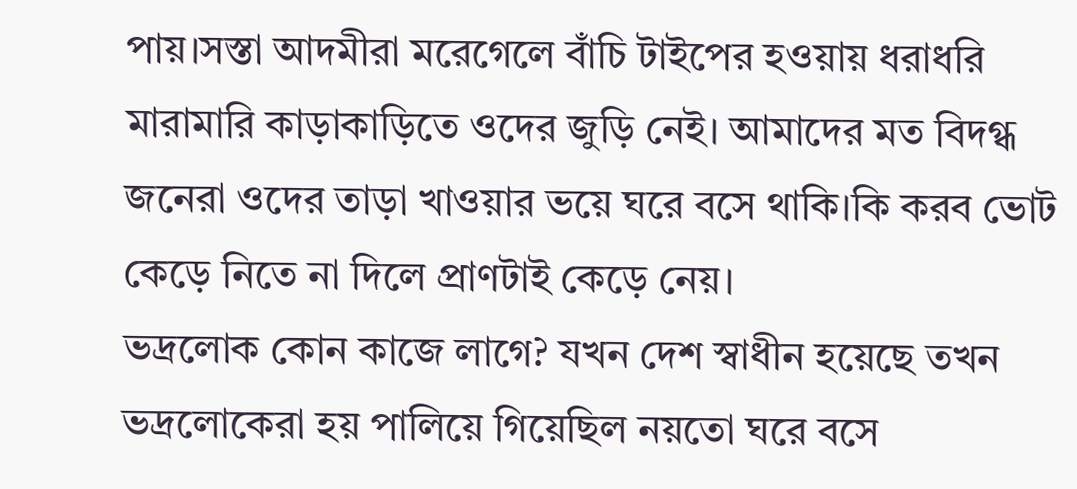পায়।সস্তা আদমীরা মরেগেলে বাঁচি টাইপের হওয়ায় ধরাধরি মারামারি কাড়াকাড়িতে ওদের জুড়ি নেই। আমাদের মত বিদগ্ধ জনেরা ওদের তাড়া খাওয়ার ভয়ে ঘরে বসে থাকি।কি করব ভোট কেড়ে নিতে না দিলে প্রাণটাই কেড়ে নেয়।
ভদ্রলোক কোন কাজে লাগে? যখন দেশ স্বাধীন হয়েছে তখন ভদ্রলোকেরা হয় পালিয়ে গিয়েছিল নয়তো ঘরে বসে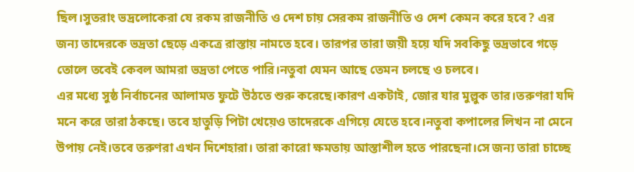ছিল।সুতরাং ভদ্রলোকেরা যে রকম রাজনীতি ও দেশ চায় সেরকম রাজনীতি ও দেশ কেমন করে হবে? এর জন্য তাদেরকে ভদ্রতা ছেড়ে একত্রে রাস্তায় নামতে হবে। তারপর তারা জয়ী হয়ে যদি সবকিছু ভদ্রভাবে গড়ে তোলে তবেই কেবল আমরা ভদ্রতা পেতে পারি।নতুবা যেমন আছে তেমন চলছে ও চলবে।
এর মধ্যে সুষ্ঠ নির্বাচনের আলামত ফুটে উঠতে শুরু করেছে।কারণ একটাই, জোর যার মুল্লুক তার।তরুণরা যদি মনে করে তারা ঠকছে। তবে হাতুড়ি পিটা খেয়েও তাদেরকে এগিয়ে যেতে হবে।নতুবা কপালের লিখন না মেনে উপায় নেই।তবে তরুণরা এখন দিশেহারা। তারা কারো ক্ষমতায় আস্তাশীল হতে পারছেনা।সে জন্য তারা চাচ্ছে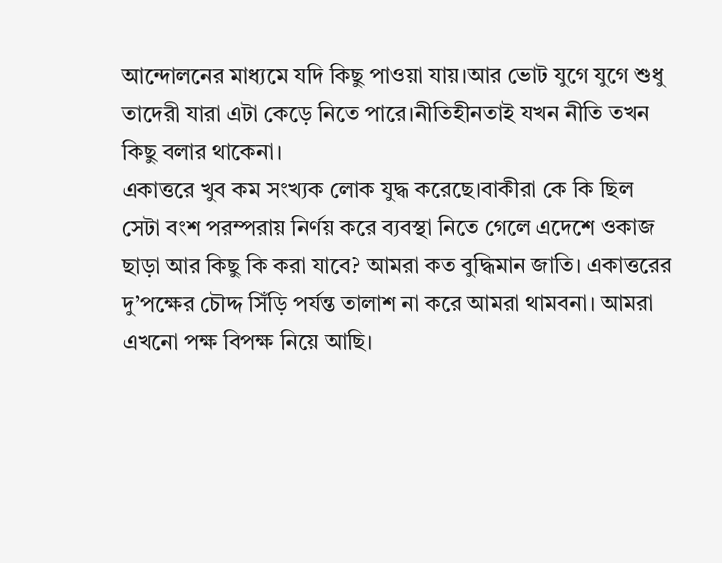আন্দোলনের মাধ্যমে যদি কিছু পাওয়া যায়।আর ভোট যুগে যুগে শুধু তাদেরী যারা এটা কেড়ে নিতে পারে।নীতিহীনতাই যখন নীতি তখন কিছু বলার থাকেনা।
একাত্তরে খুব কম সংখ্যক লোক যুদ্ধ করেছে।বাকীরা কে কি ছিল সেটা বংশ পরম্পরায় নির্ণয় করে ব্যবস্থা নিতে গেলে এদেশে ওকাজ ছাড়া আর কিছু কি করা যাবে? আমরা কত বুদ্ধিমান জাতি। একাত্তরের দু’পক্ষের চৌদ্দ সিঁড়ি পর্যন্ত তালাশ না করে আমরা থামবনা। আমরা এখনো পক্ষ বিপক্ষ নিয়ে আছি।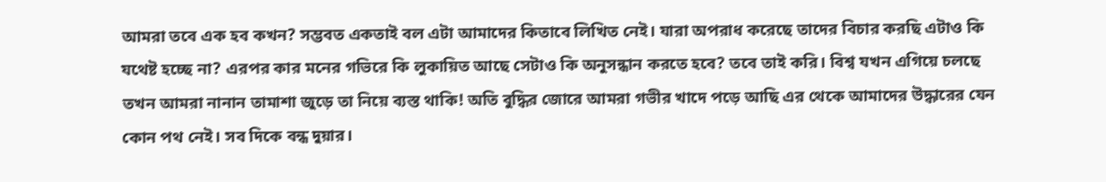আমরা তবে এক হব কখন? সম্ভবত একতাই বল এটা আমাদের কিতাবে লিখিত নেই। যারা অপরাধ করেছে তাদের বিচার করছি এটাও কি যথেষ্ট হচ্ছে না? এরপর কার মনের গভিরে কি লুকায়িত আছে সেটাও কি অনুসন্ধান করতে হবে? তবে তাই করি। বিশ্ব যখন এগিয়ে চলছে তখন আমরা নানান তামাশা জুড়ে তা নিয়ে ব্যস্ত থাকি! অতি বুদ্ধির জোরে আমরা গভীর খাদে পড়ে আছি এর থেকে আমাদের উদ্ধারের যেন কোন পথ নেই। সব দিকে বন্ধ দুয়ার।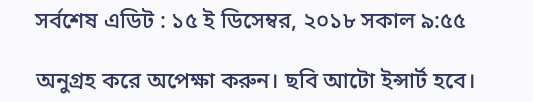সর্বশেষ এডিট : ১৫ ই ডিসেম্বর, ২০১৮ সকাল ৯:৫৫

অনুগ্রহ করে অপেক্ষা করুন। ছবি আটো ইন্সার্ট হবে।